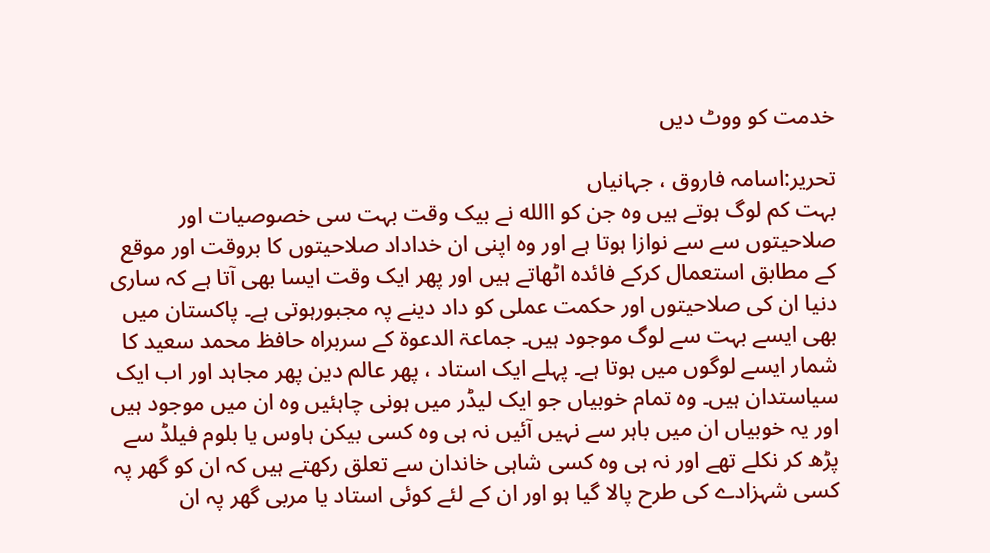خدمت کو ووٹ دیں

تحریر:اسامہ فاروق ، جہانیاں
بہت کم لوگ ہوتے ہیں وہ جن کو االله نے بیک وقت بہت سی خصوصیات اور صلاحیتوں سے سے نوازا ہوتا ہے اور وہ اپنی ان خداداد صلاحیتوں کا بروقت اور موقع کے مطابق استعمال کرکے فائدہ اٹھاتے ہیں اور پھر ایک وقت ایسا بھی آتا ہے کہ ساری دنیا ان کی صلاحیتوں اور حکمت عملی کو داد دینے پہ مجبورہوتی ہے۔ پاکستان میں بھی ایسے بہت سے لوگ موجود ہیں۔ جماعۃ الدعوۃ کے سربراہ حافظ محمد سعید کا شمار ایسے لوگوں میں ہوتا ہے۔ پہلے ایک استاد ، پھر عالم دین پھر مجاہد اور اب ایک سیاستدان ہیں۔ وہ تمام خوبیاں جو ایک لیڈر میں ہونی چاہئیں وہ ان میں موجود ہیں اور یہ خوبیاں ان میں باہر سے نہیں آئیں نہ ہی وہ کسی بیکن ہاوس یا بلوم فیلڈ سے پڑھ کر نکلے تھے اور نہ ہی وہ کسی شاہی خاندان سے تعلق رکھتے ہیں کہ ان کو گھر پہ کسی شہزادے کی طرح پالا گیا ہو اور ان کے لئے کوئی استاد یا مربی گھر پہ ان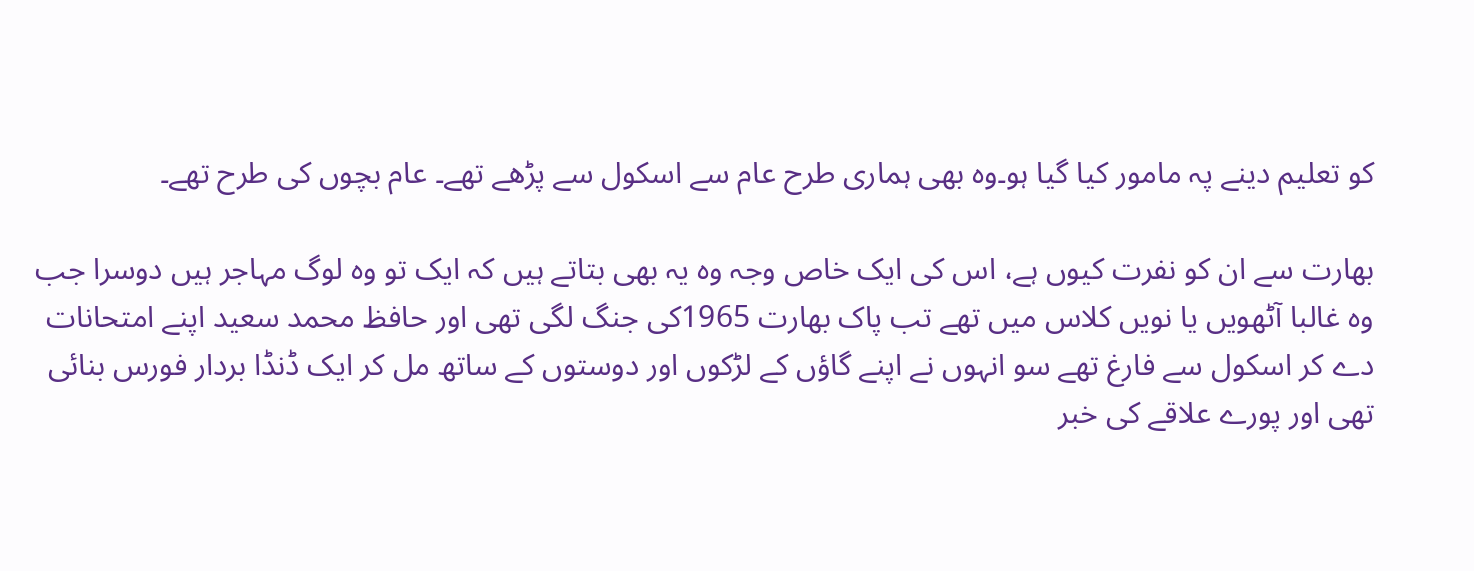کو تعلیم دینے پہ مامور کیا گیا ہو۔وہ بھی ہماری طرح عام سے اسکول سے پڑھے تھے۔ عام بچوں کی طرح تھے۔

بھارت سے ان کو نفرت کیوں ہے، اس کی ایک خاص وجہ وہ یہ بھی بتاتے ہیں کہ ایک تو وہ لوگ مہاجر ہیں دوسرا جب وہ غالبا آٹھویں یا نویں کلاس میں تھے تب پاک بھارت 1965کی جنگ لگی تھی اور حافظ محمد سعید اپنے امتحانات دے کر اسکول سے فارغ تھے سو انہوں نے اپنے گاؤں کے لڑکوں اور دوستوں کے ساتھ مل کر ایک ڈنڈا بردار فورس بنائی تھی اور پورے علاقے کی خبر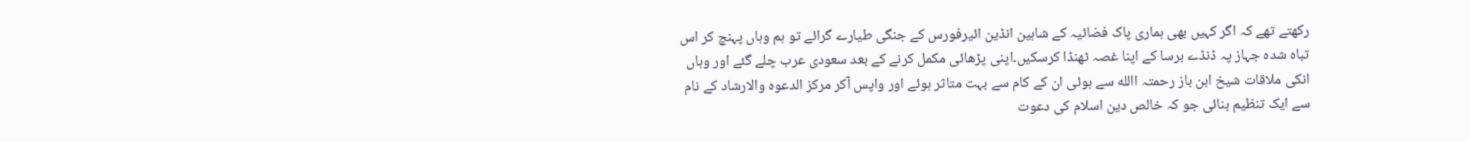رکھتے تھے کہ اگر کہیں بھی ہماری پاک فضائیہ کے شاہین انڈین ائیرفورس کے جنگی طیارے گرائے تو ہم وہاں پہنچ کر اس تباہ شدہ جہاز پہ ڈنڈے برسا کے اپنا غصہ ٹھنڈا کرسکیں۔اپنی پڑھائی مکمل کرنے کے بعد سعودی عرب چلے گئے اور وہاں انکی ملاقات شیخ ابن باز رحمتہ االله سے ہوئی ان کے کام سے بہت متاثر ہوئے اور واپس آکر مرکز الدعوہ والارشاد کے نام سے ایک تنظیم بنائی جو کہ خالص دین اسلام کی دعوت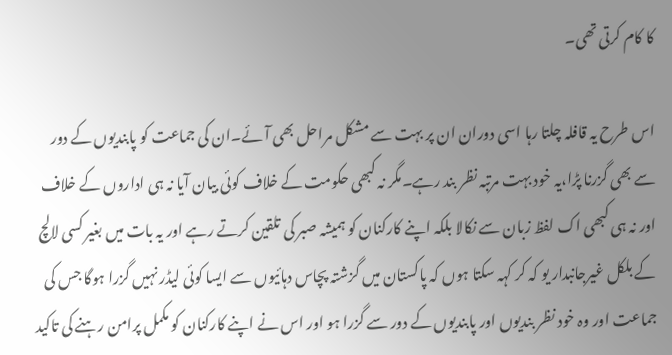کا کام کرتی تھی۔

اس طرح یہ قافلہ چلتا رہا اسی دوران ان پر بہت سے مشکل مراحل بھی آئے۔ان کی جماعت کو پابندیوں کے دور سے بھی گزرنا پڑا،یہ خود بہت مرتبہ نظر بند رہے۔مگر نہ کبھی حکومت کے خلاف کوئی بیان آیا نہ ہی اداروں کے خلاف اور نہ ہی کبھی اک لفظ زبان سے نکالا بلکہ اپنے کارکنان کو ہمیشہ صبر کی تلقین کرتے رہے اور یہ بات میں بغیر کسی لالچ کے بلکل غیرجانبدار یو کہ کر کہہ سکتا ہوں کہ پاکستان میں گزشتہ پچاس دہائیوں سے ایسا کوئی لیڈر نہیں گزرا ہوگا جس کی جماعت اور وہ خود نظر بندیوں اور پابندیوں کے دور سے گزرا ہو اور اس نے اپنے کارکنان کو مکمل پرامن رہنے کی تاکید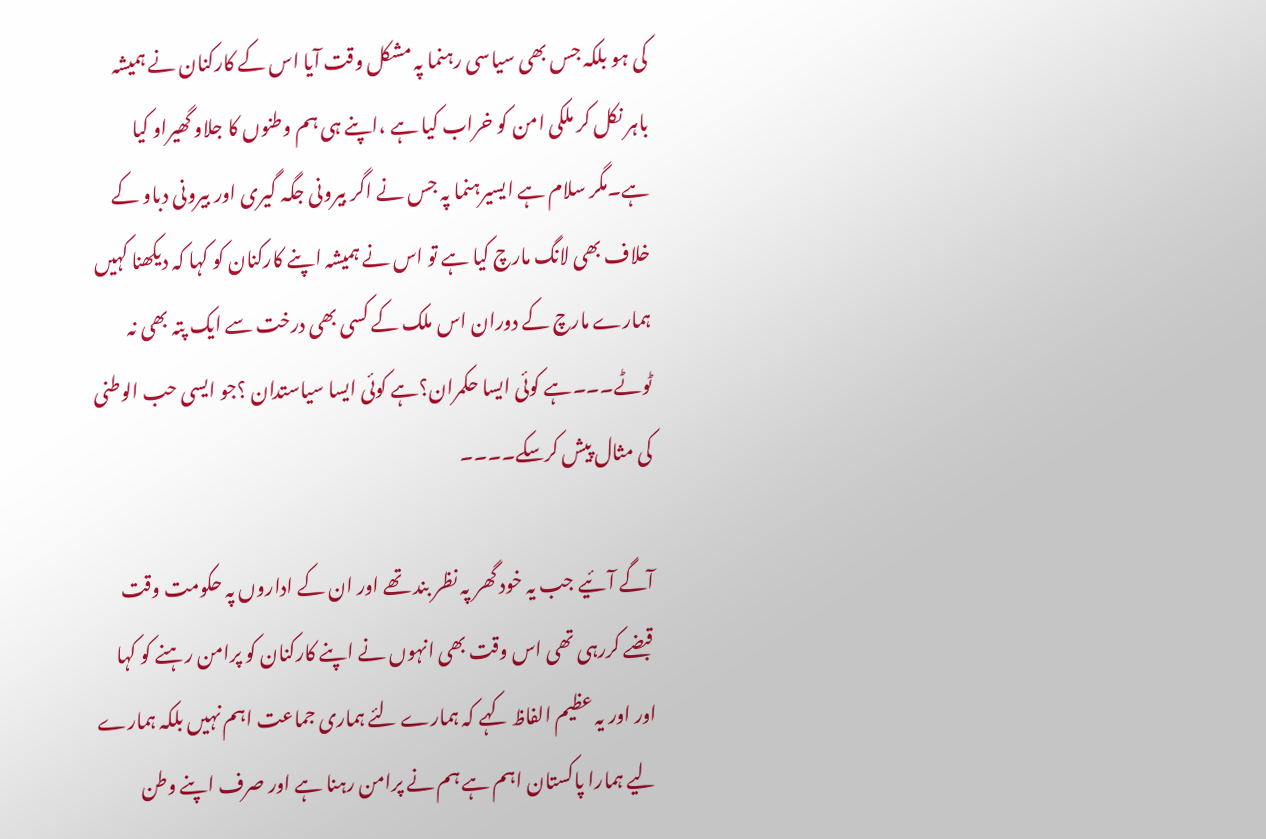کی ہو بلکہ جس بھی سیاسی رہنما پہ مشکل وقت آیا اس کے کارکنان نے ہمیشہ باہر نکل کر ملکی امن کو خراب کیا ہے ،اپنے ہی ہم وطنوں کا جلاو گھیراو کیا ہے۔مگر سلام ہے ایسیرہنما پہ جس نے اگر بیرونی جگہ گیری اور بیرونی دباو کے خلاف بھی لانگ مارچ کیا ہے تو اس نے ہمیشہ اپنے کارکنان کو کہا کہ دیکھنا کہیں ہمارے مارچ کے دوران اس ملک کے کسی بھی درخت سے ایک پتہ بھی نہ ٹوٹے۔۔۔ہے کوئی ایسا حکمران؟ہے کوئی ایسا سیاستدان ؟جو ایسی حب الوطنی کی مثال پیش کرسکے۔۔۔۔

آگے آئیے جب یہ خود گھر پہ نظر بند تھے اور ان کے اداروں پہ حکومت وقت قبضے کررہی تھی اس وقت بھی انہوں نے اپنے کارکنان کو پرامن رہنے کو کہا اور اور یہ عظیم الفاظ کہے کہ ہمارے لئے ہماری جماعت اہم نہیں بلکہ ہمارے لیے ہمارا پاکستان اہم ہے ہم نے پرامن رہنا ہے اور صرف اپنے وطن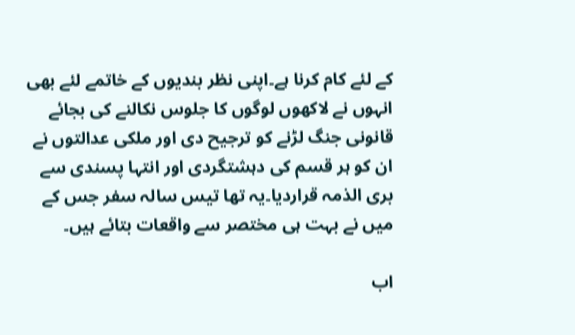کے لئے کام کرنا ہے۔اپنی نظر بندیوں کے خاتمے لئے بھی انہوں نے لاکھوں لوگوں کا جلوس نکالنے کی بجائے قانونی جنگ لڑنے کو ترجیح دی اور ملکی عدالتوں نے ان کو ہر قسم کی دہشتگردی اور انتہا پسندی سے بری الذمہ قراردیا۔یہ تھا تیس سالہ سفر جس کے میں نے بہت ہی مختصر سے واقعات بتائے ہیں۔

اب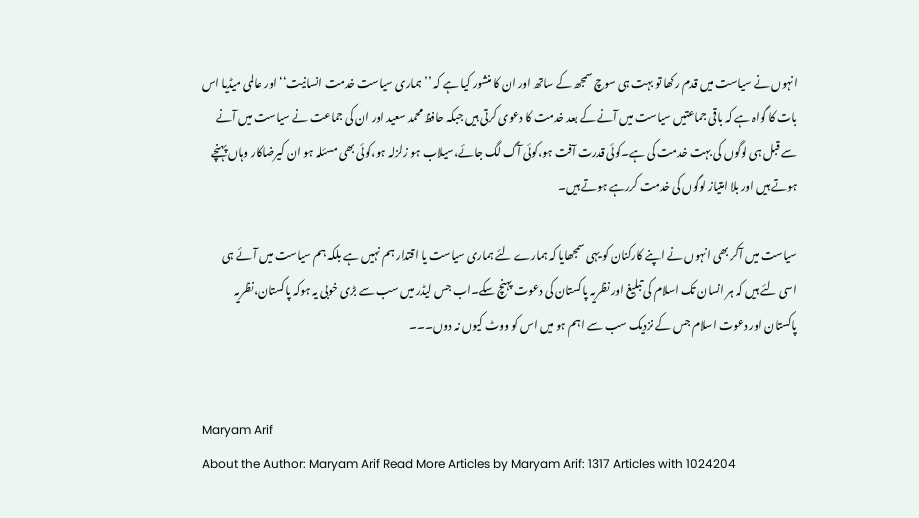انہوں نے سیاست میں قدم رکھا تو بہت ہی سوچ سمجھ کے ساتھ اور ان کا منشور کیا ہے کہ ’’ہماری سیاست خدمت انسانیت‘‘اور عالمی میڈیا اس بات کا گواہ ہے کہ باقی جماعتیں سیاست میں آنے کے بعد خدمت کا دعوی کرتی ہیں جبکہ حافظ محمد سعید اور ان کی جماعت نے سیاست میں آنے سے قبل ہی لوگوں کی بہت خدمت کی ہے۔کوئی قدرت آفت ہو،کوئی آگ لگ جائے،سیلاب ہو زلزلہ ہو،کوئی بھی مسئلہ ہو ان کیرضاکار وہاں پہنچے ہوتے ہیں اور بلا امتیاز لوگوں کی خدمت کررہے ہوتے ہیں۔

سیاست میں آکر بھی انہوں نے اپنے کارکنان کو یہی سمجھایا کہ ہمارے لئے ہماری سیاست یا اقتدار ہم نہیں ہے بلکہ ہم سیاست میں آئے ہی اسی لئے ہیں کہ ہر انسان تک اسلام کی تبلیغ اور نظریہ پاکستان کی دعوت پہنچ سکے۔اب جس لیڈر میں سب سے بڑی خوبی یہ ہوکہ پاکستان،نظریہ پاکستان اور دعوت اسلام جس کے نزدیک سب سے اہم ہو میں اس کو ووٹ کیوں نہ دوں۔۔۔


Maryam Arif
About the Author: Maryam Arif Read More Articles by Maryam Arif: 1317 Articles with 1024204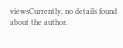viewsCurrently, no details found about the author.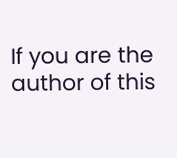If you are the author of this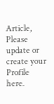Article, Please update or create your Profile here.